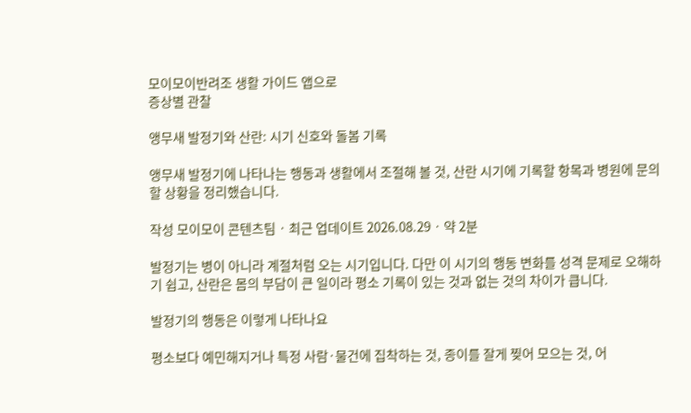모이모이반려조 생활 가이드 앱으로
증상별 관찰

앵무새 발정기와 산란: 시기 신호와 돌봄 기록

앵무새 발정기에 나타나는 행동과 생활에서 조절해 볼 것, 산란 시기에 기록할 항목과 병원에 문의할 상황을 정리했습니다.

작성 모이모이 콘텐츠팀 · 최근 업데이트 2026.08.29 · 약 2분

발정기는 병이 아니라 계절처럼 오는 시기입니다. 다만 이 시기의 행동 변화를 성격 문제로 오해하기 쉽고, 산란은 몸의 부담이 큰 일이라 평소 기록이 있는 것과 없는 것의 차이가 큽니다.

발정기의 행동은 이렇게 나타나요

평소보다 예민해지거나 특정 사람·물건에 집착하는 것, 종이를 잘게 찢어 모으는 것, 어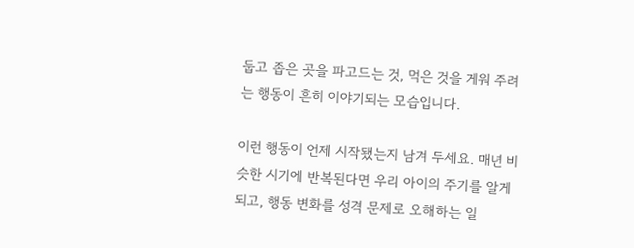둡고 좁은 곳을 파고드는 것, 먹은 것을 게워 주려는 행동이 흔히 이야기되는 모습입니다.

이런 행동이 언제 시작됐는지 남겨 두세요. 매년 비슷한 시기에 반복된다면 우리 아이의 주기를 알게 되고, 행동 변화를 성격 문제로 오해하는 일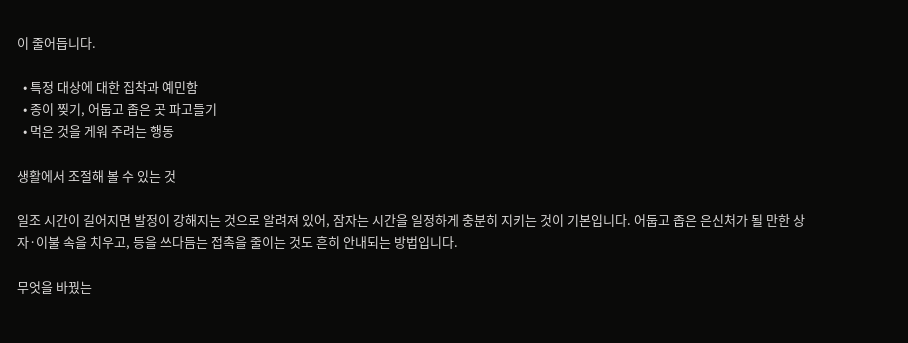이 줄어듭니다.

  • 특정 대상에 대한 집착과 예민함
  • 종이 찢기, 어둡고 좁은 곳 파고들기
  • 먹은 것을 게워 주려는 행동

생활에서 조절해 볼 수 있는 것

일조 시간이 길어지면 발정이 강해지는 것으로 알려져 있어, 잠자는 시간을 일정하게 충분히 지키는 것이 기본입니다. 어둡고 좁은 은신처가 될 만한 상자·이불 속을 치우고, 등을 쓰다듬는 접촉을 줄이는 것도 흔히 안내되는 방법입니다.

무엇을 바꿨는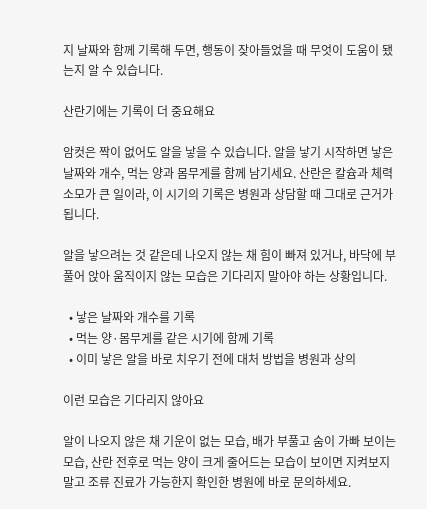지 날짜와 함께 기록해 두면, 행동이 잦아들었을 때 무엇이 도움이 됐는지 알 수 있습니다.

산란기에는 기록이 더 중요해요

암컷은 짝이 없어도 알을 낳을 수 있습니다. 알을 낳기 시작하면 낳은 날짜와 개수, 먹는 양과 몸무게를 함께 남기세요. 산란은 칼슘과 체력 소모가 큰 일이라, 이 시기의 기록은 병원과 상담할 때 그대로 근거가 됩니다.

알을 낳으려는 것 같은데 나오지 않는 채 힘이 빠져 있거나, 바닥에 부풀어 앉아 움직이지 않는 모습은 기다리지 말아야 하는 상황입니다.

  • 낳은 날짜와 개수를 기록
  • 먹는 양·몸무게를 같은 시기에 함께 기록
  • 이미 낳은 알을 바로 치우기 전에 대처 방법을 병원과 상의

이런 모습은 기다리지 않아요

알이 나오지 않은 채 기운이 없는 모습, 배가 부풀고 숨이 가빠 보이는 모습, 산란 전후로 먹는 양이 크게 줄어드는 모습이 보이면 지켜보지 말고 조류 진료가 가능한지 확인한 병원에 바로 문의하세요.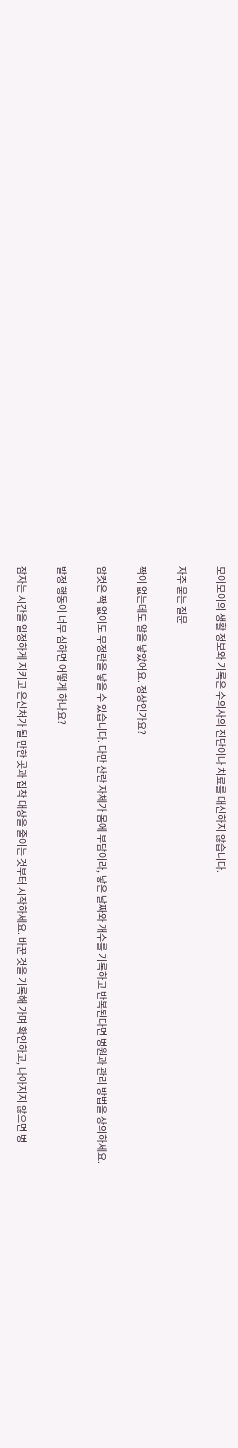모이모이의 생활 정보와 기록은 수의사의 진단이나 치료를 대신하지 않습니다.

자주 묻는 질문

짝이 없는데도 알을 낳았어요. 정상인가요?

암컷은 짝 없이도 무정란을 낳을 수 있습니다. 다만 산란 자체가 몸에 부담이라, 낳은 날짜와 개수를 기록하고 반복된다면 병원과 관리 방법을 상의하세요.

발정 행동이 너무 심하면 어떻게 하나요?

잠자는 시간을 일정하게 지키고 은신처가 될 만한 곳과 집착 대상을 줄이는 것부터 시작하세요. 바꾼 것을 기록해 가며 확인하고, 나아지지 않으면 병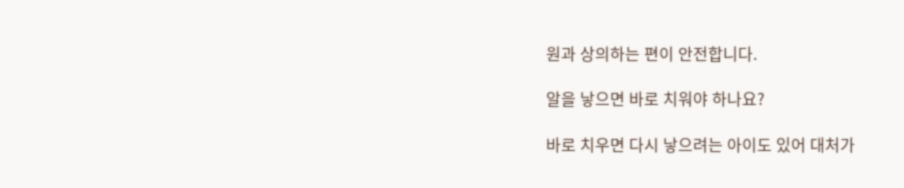원과 상의하는 편이 안전합니다.

알을 낳으면 바로 치워야 하나요?

바로 치우면 다시 낳으려는 아이도 있어 대처가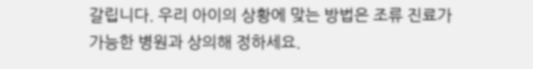갈립니다. 우리 아이의 상황에 맞는 방법은 조류 진료가 가능한 병원과 상의해 정하세요.